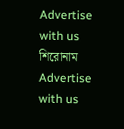Advertise with us
শিরোনাম
Advertise with us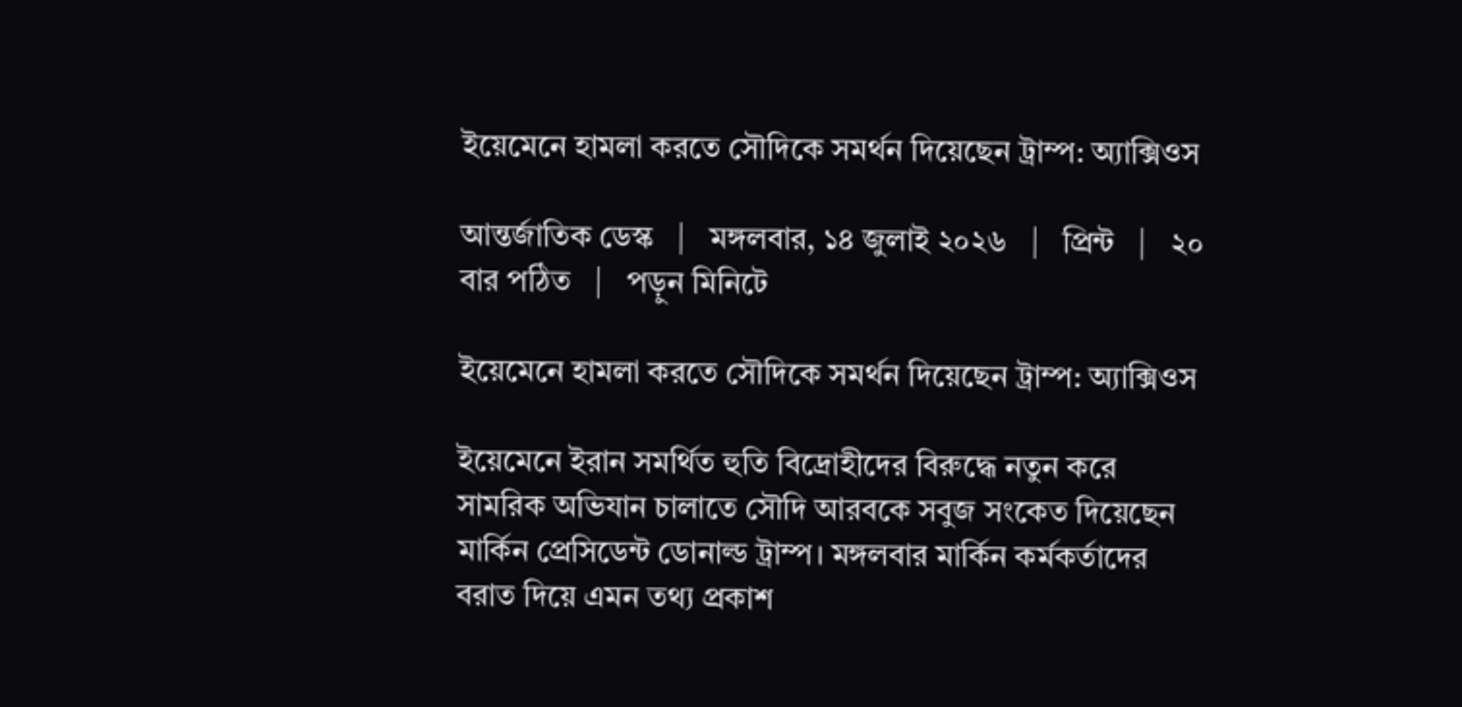ইয়েমেনে হামলা করতে সৌদিকে সমর্থন দিয়েছেন ট্রাম্প: অ্যাক্সিওস

আন্তর্জাতিক ডেস্ক   |   মঙ্গলবার, ১৪ জুলাই ২০২৬   |   প্রিন্ট   |   ২০ বার পঠিত   |   পড়ুন মিনিটে

ইয়েমেনে হামলা করতে সৌদিকে সমর্থন দিয়েছেন ট্রাম্প: অ্যাক্সিওস

ইয়েমেনে ইরান সমর্থিত হুতি বিদ্রোহীদের বিরুদ্ধে নতুন করে সামরিক অভিযান চালাতে সৌদি আরবকে সবুজ সংকেত দিয়েছেন মার্কিন প্রেসিডেন্ট ডোনাল্ড ট্রাম্প। মঙ্গলবার মার্কিন কর্মকর্তাদের বরাত দিয়ে এমন তথ্য প্রকাশ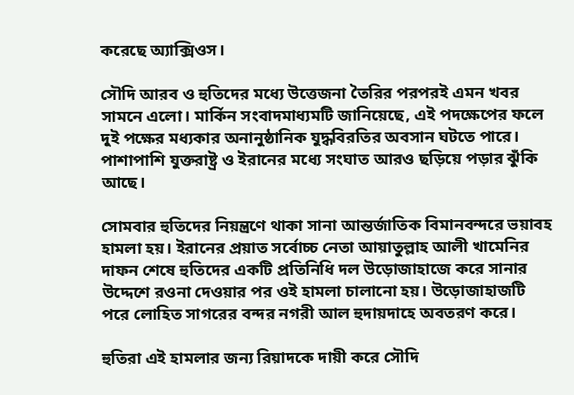করেছে অ্যাক্সিওস।

সৌদি আরব ও হুতিদের মধ্যে উত্তেজনা তৈরির পরপরই এমন খবর সামনে এলো। মার্কিন সংবাদমাধ্যমটি জানিয়েছে, এই পদক্ষেপের ফলে দুই পক্ষের মধ্যকার অনানুষ্ঠানিক যুদ্ধবিরতির অবসান ঘটতে পারে। পাশাপাশি যুক্তরাষ্ট্র ও ইরানের মধ্যে সংঘাত আরও ছড়িয়ে পড়ার ঝুঁকি আছে।

সোমবার হুতিদের নিয়ন্ত্রণে থাকা সানা আন্তর্জাতিক বিমানবন্দরে ভয়াবহ হামলা হয়। ইরানের প্রয়াত সর্বোচ্চ নেতা আয়াতুল্লাহ আলী খামেনির দাফন শেষে হুতিদের একটি প্রতিনিধি দল উড়োজাহাজে করে সানার উদ্দেশে রওনা দেওয়ার পর ওই হামলা চালানো হয়। উড়োজাহাজটি পরে লোহিত সাগরের বন্দর নগরী আল হুদায়দাহে অবতরণ করে।

হুতিরা এই হামলার জন্য রিয়াদকে দায়ী করে সৌদি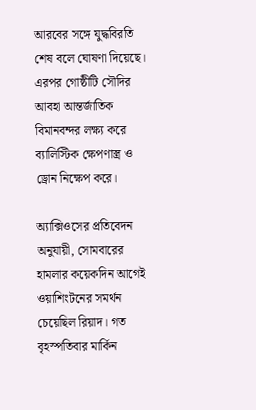আরবের সঙ্গে যুদ্ধবিরতি শেষ বলে ঘোষণা দিয়েছে। এরপর গোষ্ঠীটি সৌদির আবহা আন্তর্জাতিক বিমানবন্দর লক্ষ্য করে ব্যালিস্টিক ক্ষেপণাস্ত্র ও ড্রোন নিক্ষেপ করে।

অ্যাক্সিওসের প্রতিবেদন অনুযায়ী, সোমবারের হামলার কয়েকদিন আগেই ওয়াশিংটনের সমর্থন চেয়েছিল রিয়াদ। গত বৃহস্পতিবার মার্কিন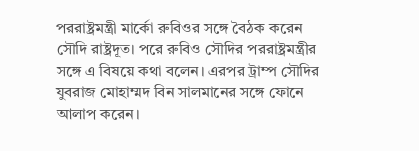পররাষ্ট্রমন্ত্রী মার্কো রুবিওর সঙ্গে বৈঠক করেন সৌদি রাষ্ট্রদূত। পরে রুবিও সৌদির পররাষ্ট্রমন্ত্রীর সঙ্গে এ বিষয়ে কথা বলেন। এরপর ট্রাম্প সৌদির যুবরাজ মোহাম্মদ বিন সালমানের সঙ্গে ফোনে আলাপ করেন।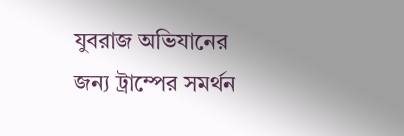যুবরাজ অভিযানের জন্য ট্রাম্পের সমর্থন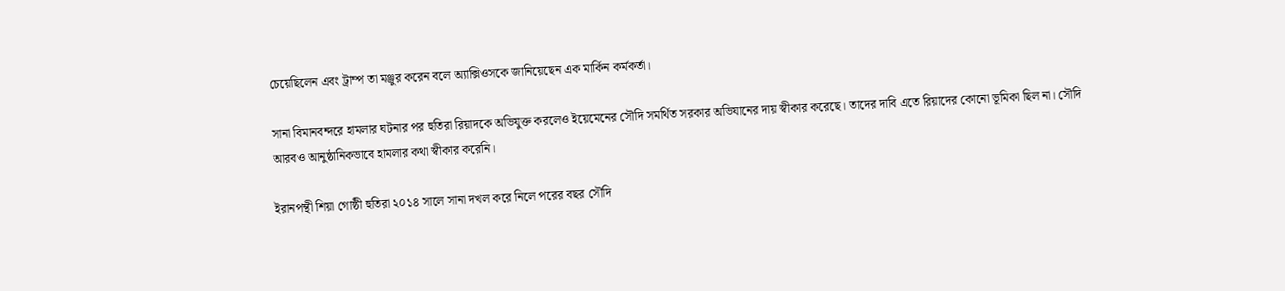চেয়েছিলেন এবং ট্রাম্প তা মঞ্জুর করেন বলে অ্যাক্সিওসকে জানিয়েছেন এক মার্কিন কর্মকর্তা।

সানা বিমানবন্দরে হামলার ঘটনার পর হুতিরা রিয়াদকে অভিযুক্ত করলেও ইয়েমেনের সৌদি সমর্থিত সরকার অভিযানের দায় স্বীকার করেছে। তাদের দাবি এতে রিয়াদের কোনো ভূমিকা ছিল না। সৌদি আরবও আনুষ্ঠানিকভাবে হামলার কথা স্বীকার করেনি।

ইরানপন্থী শিয়া গোষ্ঠী হুতিরা ২০১৪ সালে সানা দখল করে নিলে পরের বছর সৌদি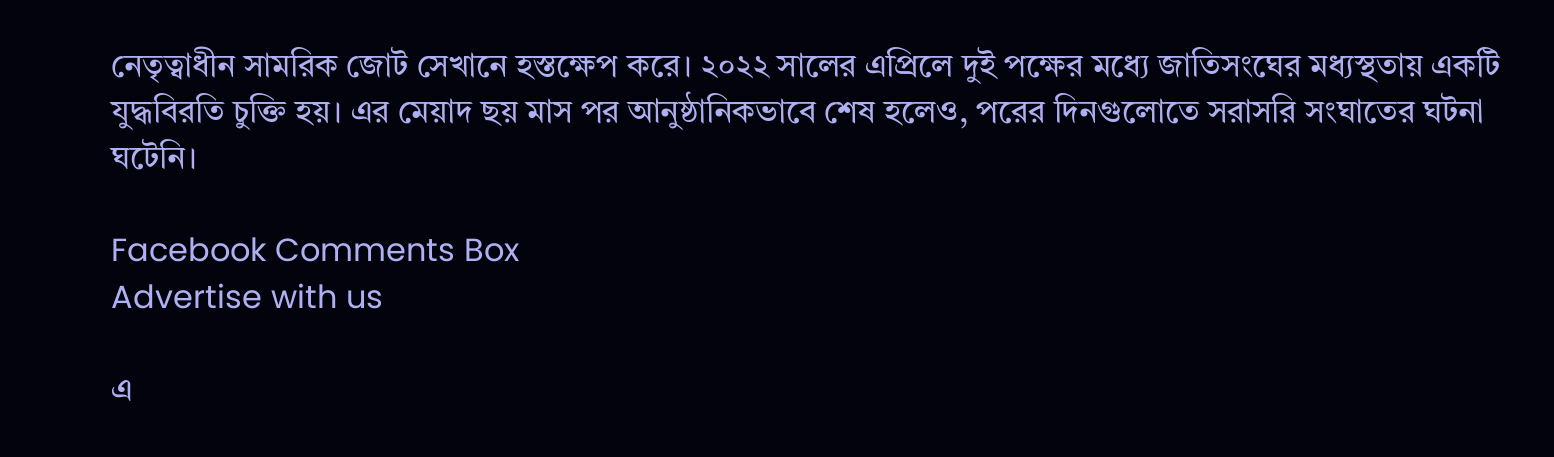নেতৃত্বাধীন সামরিক জোট সেখানে হস্তক্ষেপ করে। ২০২২ সালের এপ্রিলে দুই পক্ষের মধ্যে জাতিসংঘের মধ্যস্থতায় একটি যুদ্ধবিরতি চুক্তি হয়। এর মেয়াদ ছয় মাস পর আনুষ্ঠানিকভাবে শেষ হলেও, পরের দিনগুলোতে সরাসরি সংঘাতের ঘটনা ঘটেনি।

Facebook Comments Box
Advertise with us

এ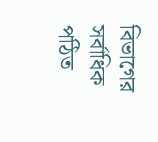বিভাগের সর্বাধিক পঠিত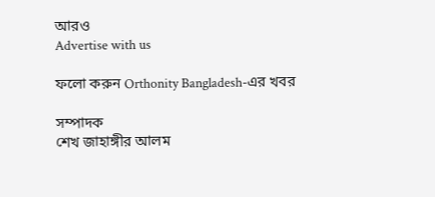আরও
Advertise with us

ফলো করুন Orthonity Bangladesh-এর খবর

সম্পাদক
শেখ জাহাঙ্গীর আলম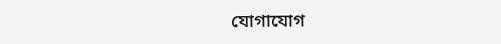যোগাযোগ